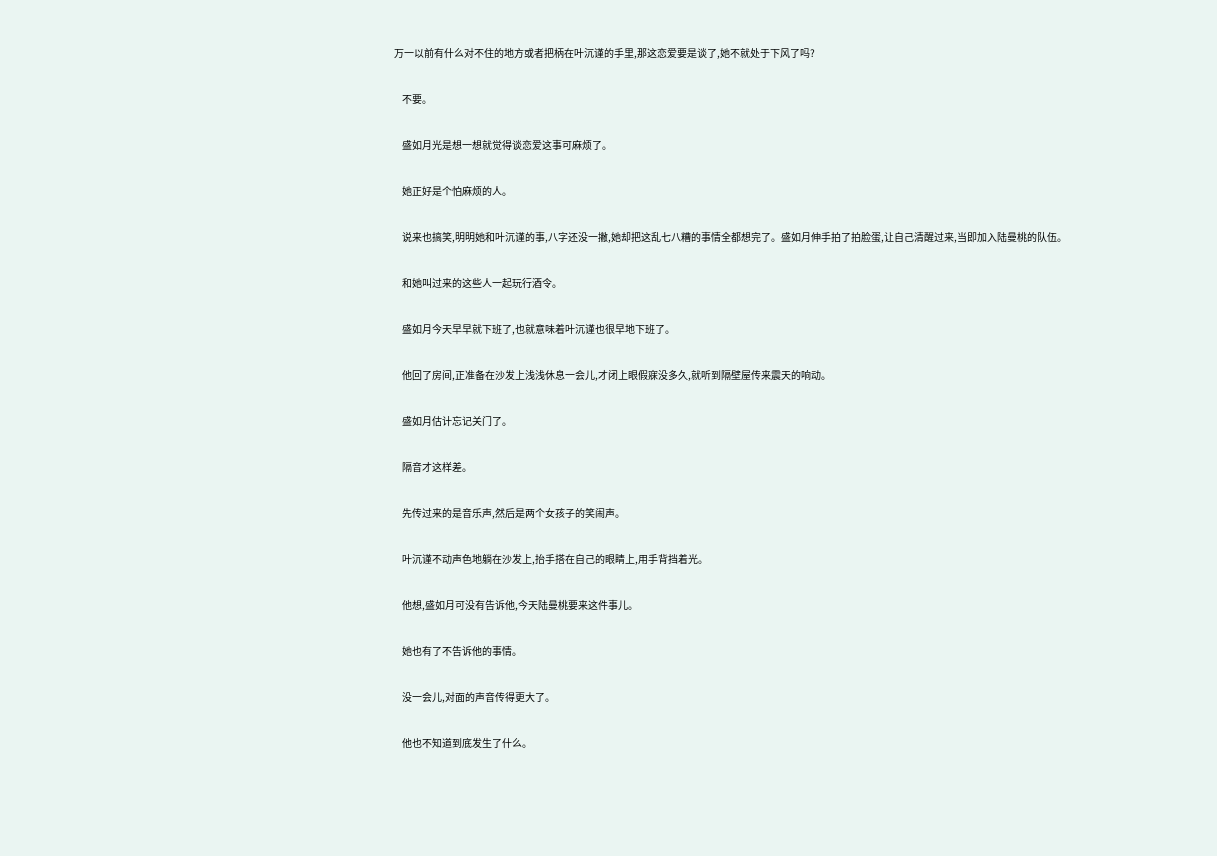万一以前有什么对不住的地方或者把柄在叶沉谨的手里,那这恋爱要是谈了,她不就处于下风了吗?

    不要。

    盛如月光是想一想就觉得谈恋爱这事可麻烦了。

    她正好是个怕麻烦的人。

    说来也搞笑,明明她和叶沉谨的事,八字还没一撇,她却把这乱七八糟的事情全都想完了。盛如月伸手拍了拍脸蛋,让自己清醒过来,当即加入陆曼桃的队伍。

    和她叫过来的这些人一起玩行酒令。

    盛如月今天早早就下班了,也就意味着叶沉谨也很早地下班了。

    他回了房间,正准备在沙发上浅浅休息一会儿,才闭上眼假寐没多久,就听到隔壁屋传来震天的响动。

    盛如月估计忘记关门了。

    隔音才这样差。

    先传过来的是音乐声,然后是两个女孩子的笑闹声。

    叶沉谨不动声色地躺在沙发上,抬手搭在自己的眼睛上,用手背挡着光。

    他想,盛如月可没有告诉他,今天陆曼桃要来这件事儿。

    她也有了不告诉他的事情。

    没一会儿,对面的声音传得更大了。

    他也不知道到底发生了什么。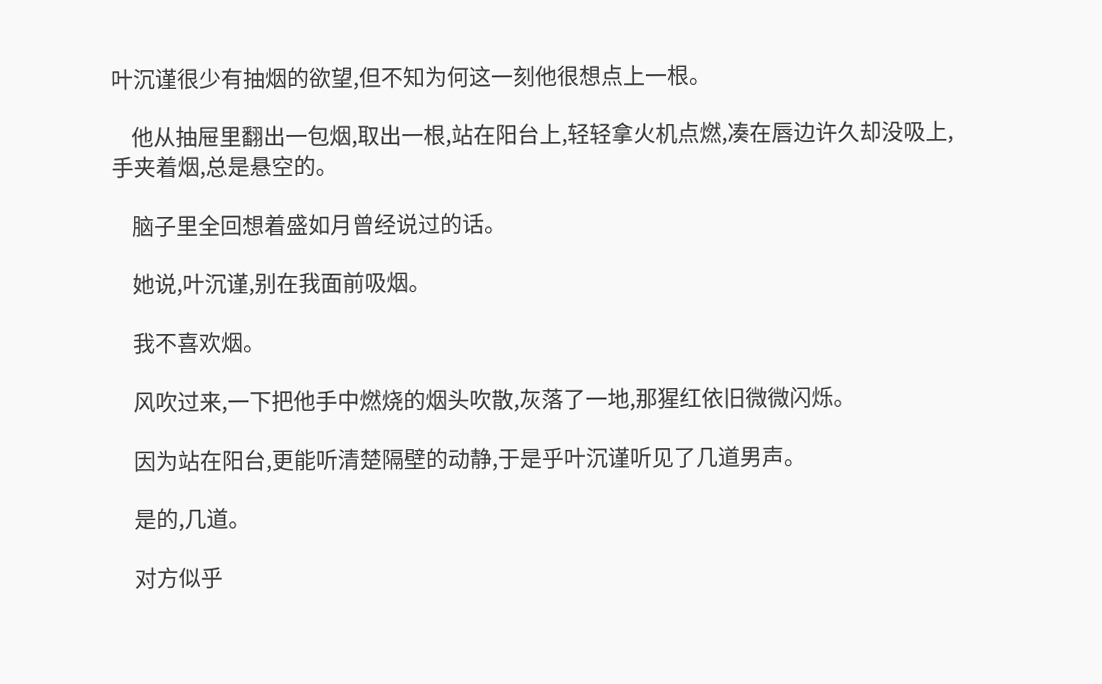叶沉谨很少有抽烟的欲望,但不知为何这一刻他很想点上一根。

    他从抽屉里翻出一包烟,取出一根,站在阳台上,轻轻拿火机点燃,凑在唇边许久却没吸上,手夹着烟,总是悬空的。

    脑子里全回想着盛如月曾经说过的话。

    她说,叶沉谨,别在我面前吸烟。

    我不喜欢烟。

    风吹过来,一下把他手中燃烧的烟头吹散,灰落了一地,那猩红依旧微微闪烁。

    因为站在阳台,更能听清楚隔壁的动静,于是乎叶沉谨听见了几道男声。

    是的,几道。

    对方似乎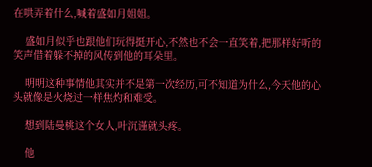在哄弄着什么,喊着盛如月姐姐。

    盛如月似乎也跟他们玩得挺开心,不然也不会一直笑着,把那样好听的笑声借着躲不掉的风传到他的耳朵里。

    明明这种事情他其实并不是第一次经历,可不知道为什么,今天他的心头就像是火烧过一样焦灼和难受。

    想到陆曼桃这个女人,叶沉谨就头疼。

    他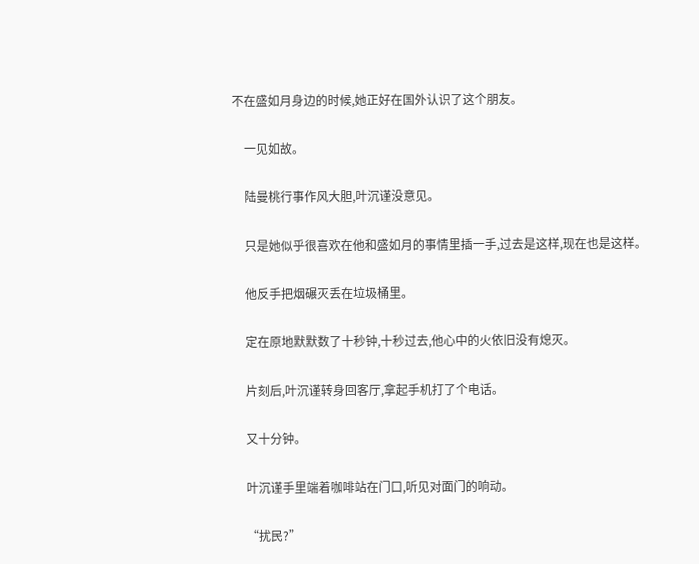不在盛如月身边的时候,她正好在国外认识了这个朋友。

    一见如故。

    陆曼桃行事作风大胆,叶沉谨没意见。

    只是她似乎很喜欢在他和盛如月的事情里插一手,过去是这样,现在也是这样。

    他反手把烟碾灭丢在垃圾桶里。

    定在原地默默数了十秒钟,十秒过去,他心中的火依旧没有熄灭。

    片刻后,叶沉谨转身回客厅,拿起手机打了个电话。

    又十分钟。

    叶沉谨手里端着咖啡站在门口,听见对面门的响动。

    “扰民?”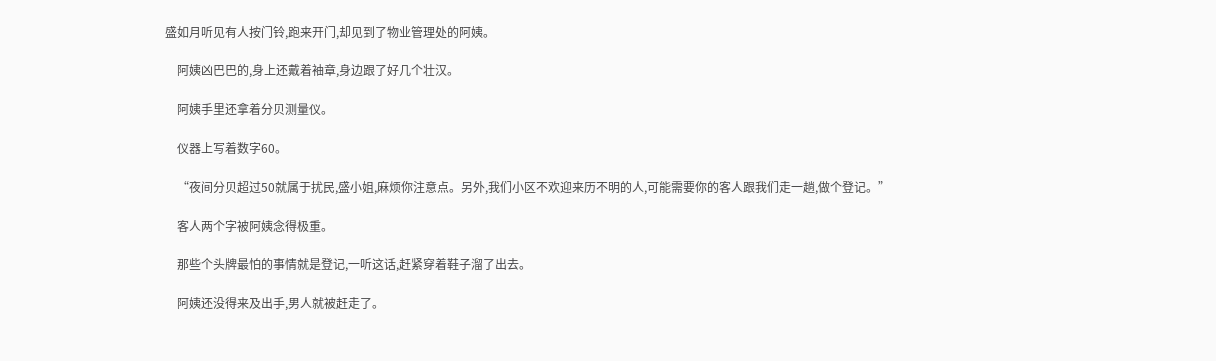盛如月听见有人按门铃,跑来开门,却见到了物业管理处的阿姨。

    阿姨凶巴巴的,身上还戴着袖章,身边跟了好几个壮汉。

    阿姨手里还拿着分贝测量仪。

    仪器上写着数字60。

    “夜间分贝超过50就属于扰民,盛小姐,麻烦你注意点。另外,我们小区不欢迎来历不明的人,可能需要你的客人跟我们走一趟,做个登记。”

    客人两个字被阿姨念得极重。

    那些个头牌最怕的事情就是登记,一听这话,赶紧穿着鞋子溜了出去。

    阿姨还没得来及出手,男人就被赶走了。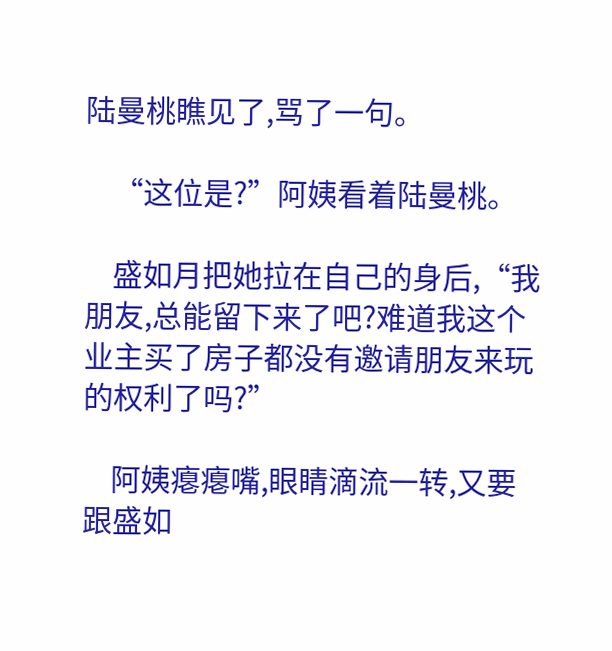陆曼桃瞧见了,骂了一句。

    “这位是?”阿姨看着陆曼桃。

    盛如月把她拉在自己的身后,“我朋友,总能留下来了吧?难道我这个业主买了房子都没有邀请朋友来玩的权利了吗?”

    阿姨瘪瘪嘴,眼睛滴流一转,又要跟盛如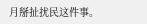月掰扯扰民这件事。